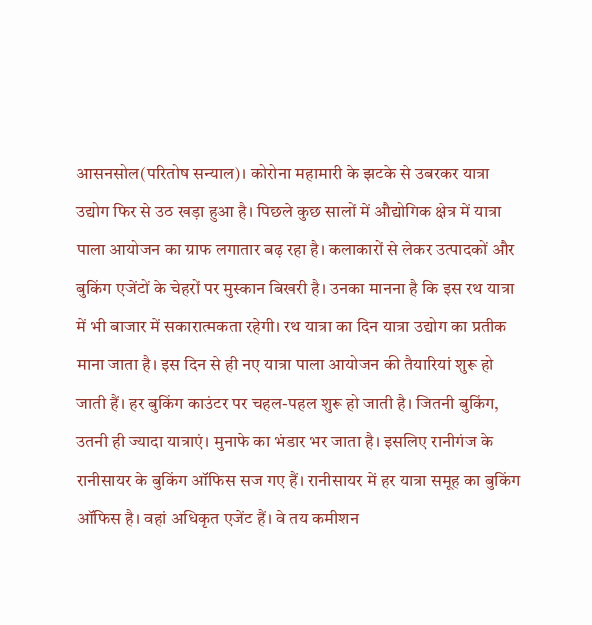आसनसोल(परितोष सन्याल)। कोरोना महामारी के झटके से उबरकर यात्रा उद्योग फिर से उठ खड़ा हुआ है। पिछले कुछ सालों में औद्योगिक क्षेत्र में यात्रा पाला आयोजन का ग्राफ लगातार बढ़ रहा है। कलाकारों से लेकर उत्पादकों और बुकिंग एजेंटों के चेहरों पर मुस्कान बिखरी है। उनका मानना है कि इस रथ यात्रा में भी बाजार में सकारात्मकता रहेगी। रथ यात्रा का दिन यात्रा उद्योग का प्रतीक माना जाता है। इस दिन से ही नए यात्रा पाला आयोजन की तैयारियां शुरू हो जाती हैं। हर बुकिंग काउंटर पर चहल-पहल शुरू हो जाती है। जितनी बुकिंग, उतनी ही ज्यादा यात्राएं। मुनाफे का भंडार भर जाता है। इसलिए रानीगंज के रानीसायर के बुकिंग ऑफिस सज गए हैं। रानीसायर में हर यात्रा समूह का बुकिंग ऑफिस है। वहां अधिकृत एजेंट हैं। वे तय कमीशन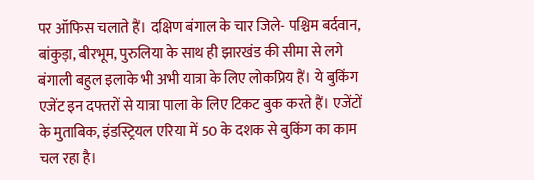पर ऑफिस चलाते हैं। दक्षिण बंगाल के चार जिले- पश्चिम बर्दवान, बांकुड़ा, बीरभूम, पुरुलिया के साथ ही झारखंड की सीमा से लगे बंगाली बहुल इलाके भी अभी यात्रा के लिए लोकप्रिय हैं। ये बुकिंग एजेंट इन दफ्तरों से यात्रा पाला के लिए टिकट बुक करते हैं। एजेंटों के मुताबिक, इंडस्ट्रियल एरिया में 50 के दशक से बुकिंग का काम चल रहा है।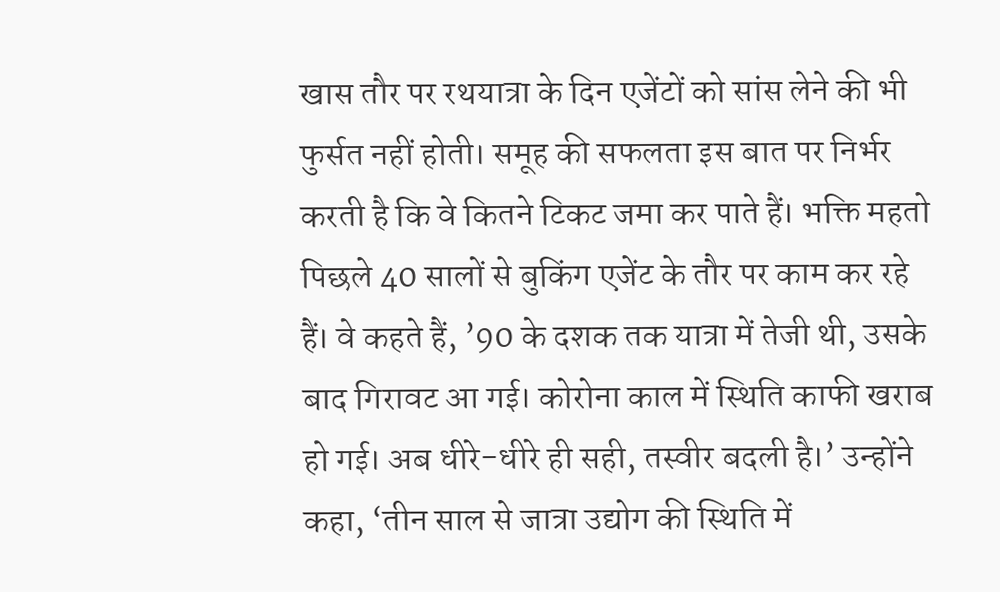खास तौर पर रथयात्रा के दिन एजेंटों को सांस लेने की भी फुर्सत नहीं होती। समूह की सफलता इस बात पर निर्भर करती है कि वे कितने टिकट जमा कर पाते हैं। भक्ति महतो पिछले 40 सालों से बुकिंग एजेंट के तौर पर काम कर रहे हैं। वे कहते हैं, ’90 के दशक तक यात्रा में तेजी थी, उसके बाद गिरावट आ गई। कोरोना काल में स्थिति काफी खराब हो गई। अब धीरे-धीरे ही सही, तस्वीर बदली है।’ उन्होंने कहा, ‘तीन साल से जात्रा उद्योग की स्थिति में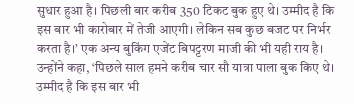सुधार हुआ है। पिछली बार करीब 350 टिकट बुक हुए थे। उम्मीद है कि इस बार भी कारोबार में तेजी आएगी। लेकिन सब कुछ बजट पर निर्भर करता है।’ एक अन्य बुकिंग एजेंट बिपट्टरण माजी की भी यही राय है। उन्होंने कहा, ‘पिछले साल हमने करीब चार सौ यात्रा पाला बुक किए थे। उम्मीद है कि इस बार भी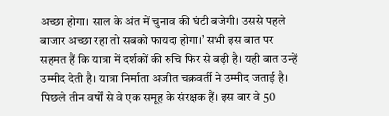अच्छा होगा। साल के अंत में चुनाव की घंटी बजेगी। उससे पहले बाजार अच्छा रहा तो सबको फायदा होगा।’ सभी इस बात पर सहमत हैं कि यात्रा में दर्शकों की रुचि फिर से बढ़ी है। यही बात उन्हें उम्मीद देती है। यात्रा निर्माता अजीत चक्रवर्ती ने उम्मीद जताई है। पिछले तीन वर्षों से वे एक समूह के संरक्षक हैं। इस बार वे 50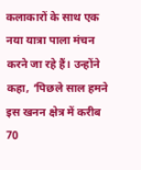कलाकारों के साथ एक नया यात्रा पाला मंचन करने जा रहे हैं। उन्होंने कहा, ‘पिछले साल हमने इस खनन क्षेत्र में करीब 70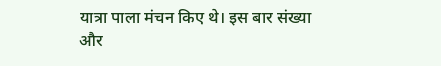यात्रा पाला मंचन किए थे। इस बार संख्या और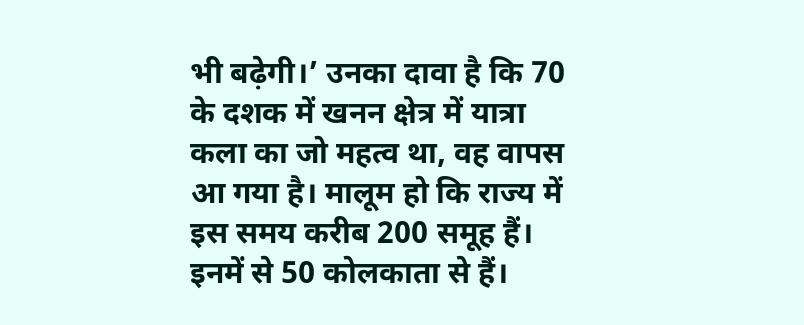भी बढ़ेगी।’ उनका दावा है कि 70 के दशक में खनन क्षेत्र में यात्रा कला का जो महत्व था, वह वापस आ गया है। मालूम हो कि राज्य में इस समय करीब 200 समूह हैं। इनमें से 50 कोलकाता से हैं।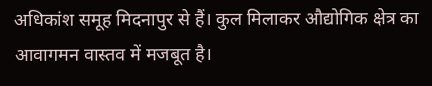अधिकांश समूह मिदनापुर से हैं। कुल मिलाकर औद्योगिक क्षेत्र का आवागमन वास्तव में मजबूत है।